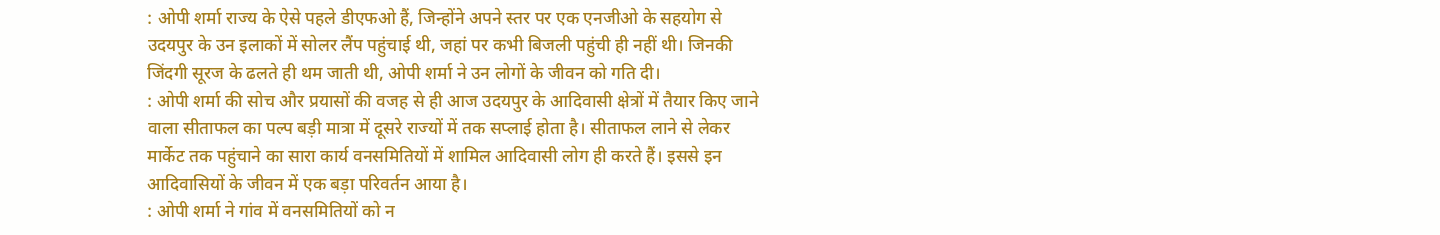: ओपी शर्मा राज्य के ऐसे पहले डीएफओ हैं, जिन्होंने अपने स्तर पर एक एनजीओ के सहयोग से उदयपुर के उन इलाकों में सोलर लैंप पहुंचाई थी, जहां पर कभी बिजली पहुंची ही नहीं थी। जिनकी जिंदगी सूरज के ढलते ही थम जाती थी, ओपी शर्मा ने उन लोगों के जीवन को गति दी।
: ओपी शर्मा की सोच और प्रयासों की वजह से ही आज उदयपुर के आदिवासी क्षेत्रों में तैयार किए जाने वाला सीताफल का पल्प बड़ी मात्रा में दूसरे राज्यों में तक सप्लाई होता है। सीताफल लाने से लेकर मार्केट तक पहुंचाने का सारा कार्य वनसमितियों में शामिल आदिवासी लोग ही करते हैं। इससे इन आदिवासियों के जीवन में एक बड़ा परिवर्तन आया है।
: ओपी शर्मा ने गांव में वनसमितियों को न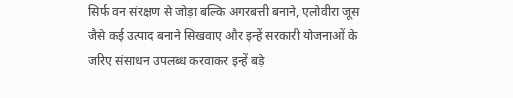सिर्फ वन संरक्षण से जोड़ा बल्कि अगरबत्ती बनाने, एलोवीरा जूस जैसे कई उत्पाद बनाने सिखवाए और इन्हें सरकारी योजनाओं के जरिए संसाधन उपलब्ध करवाकर इन्हें बड़े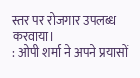स्तर पर रोजगार उपलब्ध करवाया।
: ओपी शर्मा ने अपने प्रयासों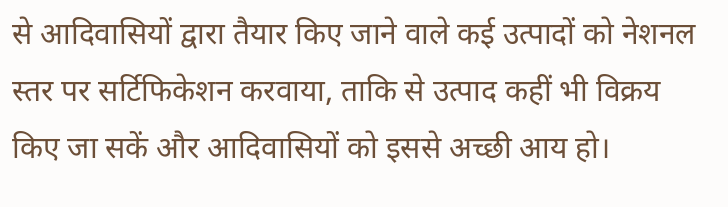से आदिवासियों द्वारा तैयार किए जाने वाले कई उत्पादों को नेशनल स्तर पर सर्टिफिकेशन करवाया, ताकि से उत्पाद कहीं भी विक्रय किए जा सकें और आदिवासियों को इससे अच्छी आय हो।